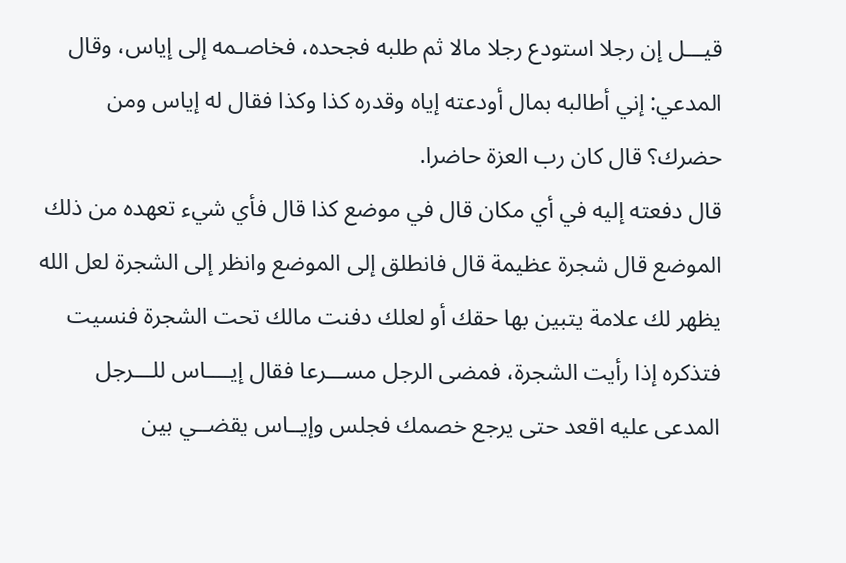قيـــل إن رجلا استودع رجلا مالا ثم طلبه فجحده، فخاصـمه إلى إياس، وقال المدعي: إني أطالبه بمال أودعته إياه وقدره كذا وكذا فقال له إياس ومن حضرك؟ قال كان رب العزة حاضرا.
قال دفعته إليه في أي مكان قال في موضع كذا قال فأي شيء تعهده من ذلك الموضع قال شجرة عظيمة قال فانطلق إلى الموضع وانظر إلى الشجرة لعل الله يظهر لك علامة يتبين بها حقك أو لعلك دفنت مالك تحت الشجرة فنسيت فتذكره إذا رأيت الشجرة، فمضى الرجل مســـرعا فقال إيــــاس للـــرجل المدعى عليه اقعد حتى يرجع خصمك فجلس وإيــاس يقضــي بين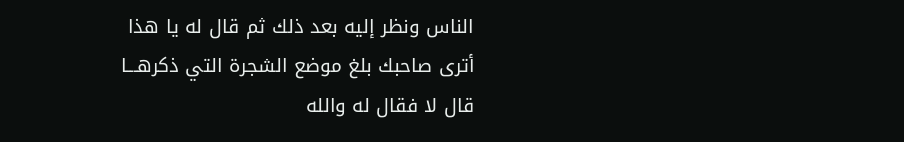الناس ونظر إليه بعد ذلك ثم قال له يا هذا أترى صاحبك بلغ موضع الشجرة التي ذكرهـــا قال لا فقال له والله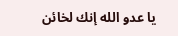يا عدو الله إنك لخائن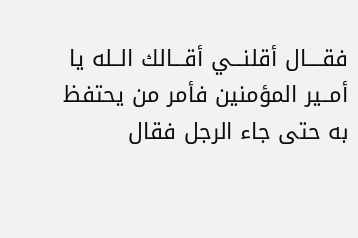فقــــال أقلنـــي أقـــالك الــله يا أمــير المؤمنين فأمر من يحتفظ به حتى جاء الرجل فقال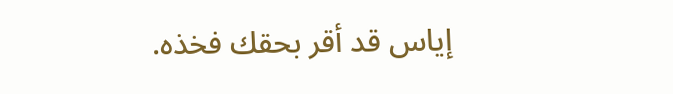إياس قد أقر بحقك فخذه.